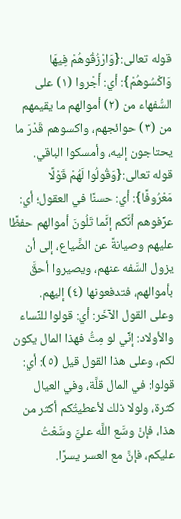قوله تعالى:{وَارْزُقُوهُمْ فِيهَا وَاكْسُوهُمْ}: أي: أَجْروا (١) على السُّفهاء من (٢) أموالهم ما يقيمهم من (٣) حوائجهم، واكسوهم قَدْرَ ما يحتاجون إليه، وأمسكوا الباقي.
قوله تعالى:{وَقُولُوا لَهُمْ قَوْلًا مَعْرُوفًا}: أي: حسنًا في العقول؛ أي: عرِّفوهم أنَّكم إنَّما تَلُونَ أموالهم حفظًا عليهم وصيانةً عن الضَّياع، إلى أن يزول السَّفه عنهم، ويصيروا أحقَّ بأموالهم، فتدفعونها (٤) إليهم.
وعلى القول الآخَر: أي: قولوا للنِّساء والأولاد: إنِّي لو مِتُّ فهذا المال يكون لكم، وعلى هذا القول قيل (٥): أي: قولوا: في المال قلَّة، وفي العيال كثرة، ولولا ذلك لأعطيتُكم أكثر من هذا، فإنْ وسَّع اللَّه عليَّ وسَّعْتُ عليكم، فإنَّ مع العسر يسرًا.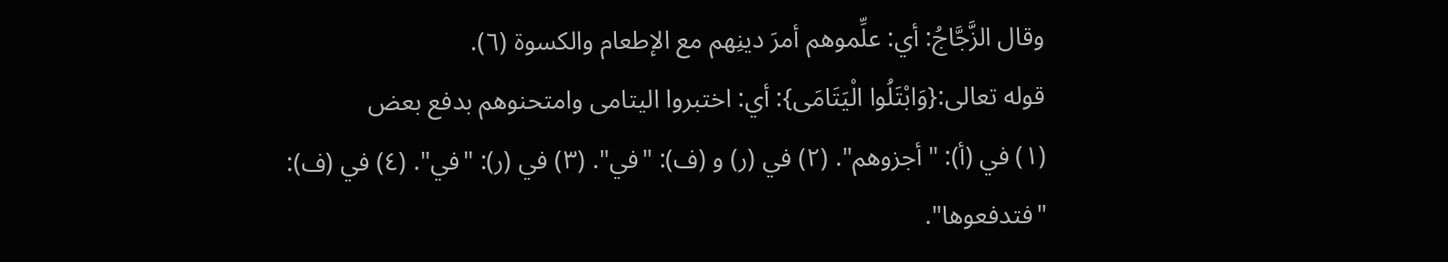وقال الزَّجَّاجُ: أي: علِّموهم أمرَ دينِهم مع الإطعام والكسوة (٦).
قوله تعالى:{وَابْتَلُوا الْيَتَامَى}: أي: اختبروا اليتامى وامتحنوهم بدفع بعض
(١) في (أ): "أجزوهم". (٢) في (ر) و (ف): "في". (٣) في (ر): "في". (٤) في (ف): "فتدفعوها".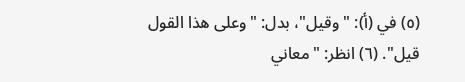(٥) في (أ): "وقيل"، بدل: "وعلى هذا القول قيل". (٦) انظر: "معاني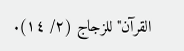القرآن" للزجاج (٢/ ١٤).